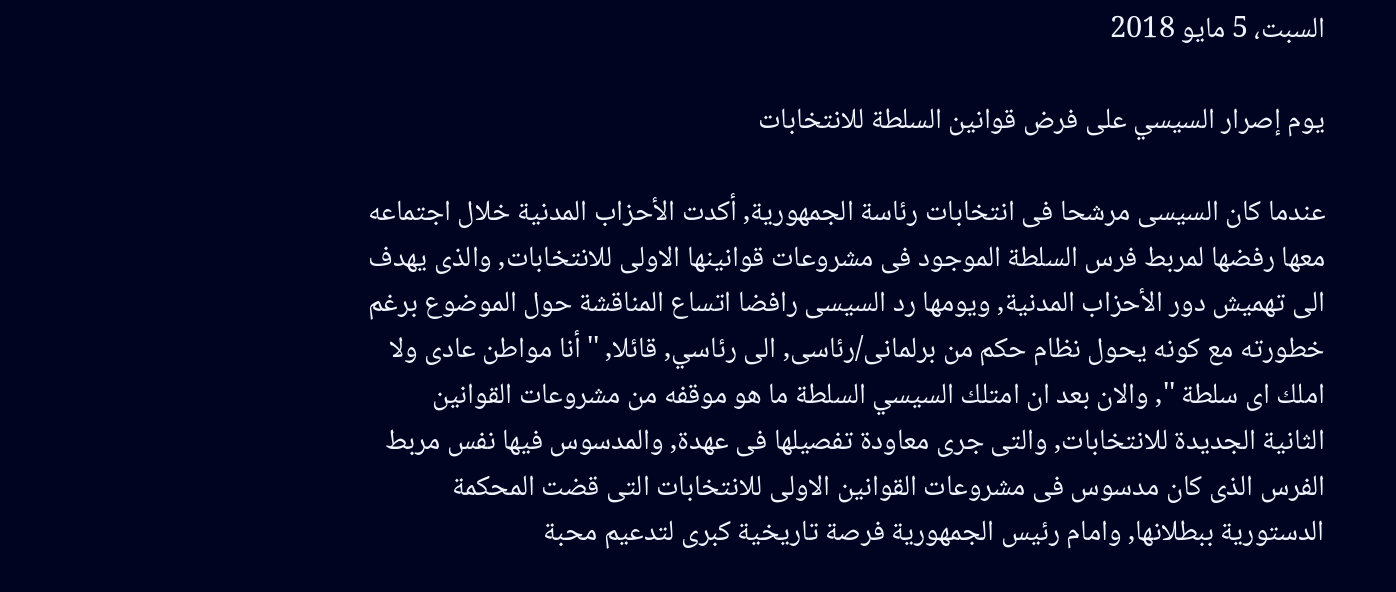السبت، 5 مايو 2018

يوم إصرار السيسي على فرض قوانين السلطة للانتخابات

عندما كان السيسى مرشحا فى انتخابات رئاسة الجمهورية, أكدت الأحزاب المدنية خلال اجتماعه معها رفضها لمربط فرس السلطة الموجود فى مشروعات قوانينها الاولى للانتخابات, والذى يهدف الى تهميش دور الأحزاب المدنية, ويومها رد السيسى رافضا اتساع المناقشة حول الموضوع برغم خطورته مع كونه يحول نظام حكم من برلمانى/رئاسى, الى رئاسي, قائلا, ''أنا مواطن عادى ولا املك اى سلطة '', والان بعد ان امتلك السيسي السلطة ما هو موقفه من مشروعات القوانين الثانية الجديدة للانتخابات, والتى جرى معاودة تفصيلها فى عهدة, والمدسوس فيها نفس مربط الفرس الذى كان مدسوس فى مشروعات القوانين الاولى للانتخابات التى قضت المحكمة الدستورية ببطلانها, وامام رئيس الجمهورية فرصة تاريخية كبرى لتدعيم محبة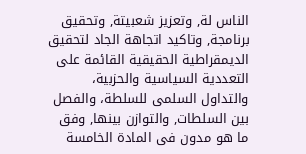الناس لة, وتعزيز شعبيتة, وتحقيق برنامجة, وتاكيد اتجاهة الجاد لتحقيق الديمقراطية الحقيقية القائمة على التعددية السياسية والحزبية، والتداول السلمى للسلطة، والفصل بين السلطات, والتوازن بينها, وفق ما هو مدون فى المادة الخامسة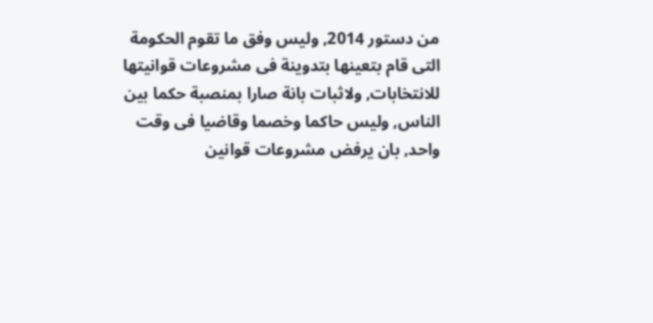من دستور 2014, وليس وفق ما تقوم الحكومة التى قام بتعينها بتدوينة فى مشروعات قوانيتها للانتخابات, ولاثبات بانة صارا بمنصبة حكما بين الناس, وليس حاكما وخصما وقاضيا فى وقت واحد, بان يرفض مشروعات قوانين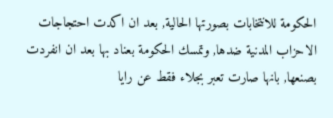الحكومة للانتخابات بصورتها الحالية, بعد ان اكدت احتجاجات الاحزاب المدنية ضدها, وتمسك الحكومة بعناد بها بعد ان انفردت بصنعها, بانها صارت تعبر بجلاء فقط عن رايا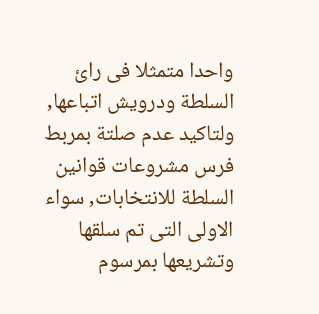واحدا متمثلا فى رائ السلطة ودرويش اتباعها, ولتاكيد عدم صلتة بمربط فرس مشروعات قوانين السلطة للانتخابات, سواء الاولى التى تم سلقها وتشريعها بمرسوم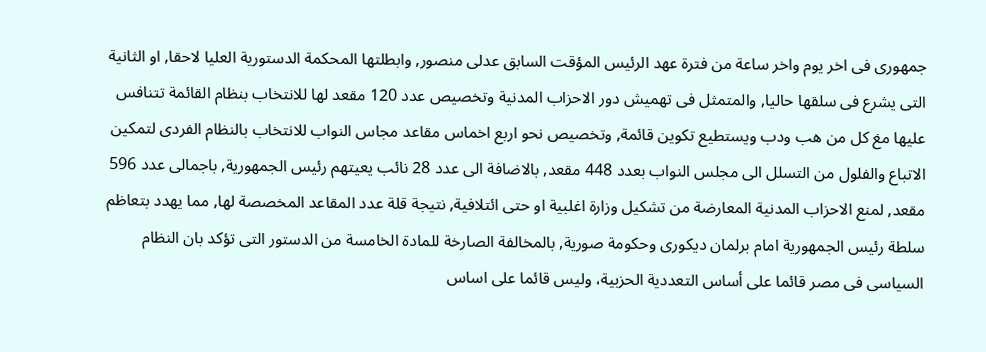جمهورى فى اخر يوم واخر ساعة من فترة عهد الرئيس المؤقت السابق عدلى منصور, وابطلتها المحكمة الدستورية العليا لاحقا, او الثانية التى يشرع فى سلقها حاليا, والمتمثل فى تهميش دور الاحزاب المدنية وتخصيص عدد 120 مقعد لها للانتخاب بنظام القائمة تتنافس عليها مغ كل من هب ودب ويستطيع تكوين قائمة, وتخصيص نحو اربع اخماس مقاعد مجاس النواب للانتخاب بالنظام الفردى لتمكين الاتباع والفلول من التسلل الى مجلس النواب بعدد 448 مقعد, بالاضافة الى عدد 28 نائب يعيتهم رئيس الجمهورية, باجمالى عدد 596 مقعد, لمنع الاحزاب المدنية المعارضة من تشكيل وزارة اغلبية او حتى ائتلافية, نتيجة قلة عدد المقاعد المخصصة لها, مما يهدد بتعاظم سلطة رئيس الجمهورية امام برلمان ديكورى وحكومة صورية, بالمخالفة الصارخة للمادة الخامسة من الدستور التى تؤكد بان النظام السياسى فى مصر قائما على أساس التعددية الحزبية، وليس قائما على اساس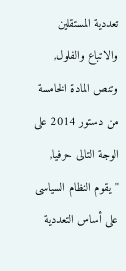تعددية المستقلين والاتباع والفلول, وتنص المادة الخامسة من دستور 2014 على الوجة التالى حرفيا, ''يقوم النظام السياسى على أساس التعددية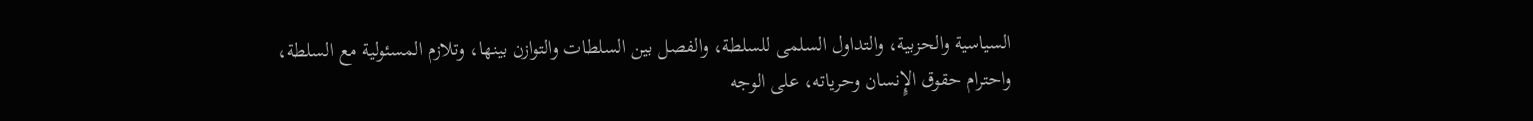السياسية والحزبية، والتداول السلمى للسلطة، والفصل بين السلطات والتوازن بينها، وتلازم المسئولية مع السلطة، واحترام حقوق الإٍنسان وحرياته، على الوجه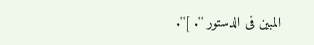المبين فى الدستور ''. ]''.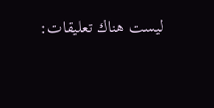ليست هناك تعليقات: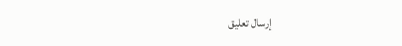إرسال تعليق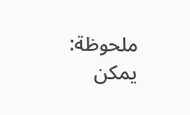ملحوظة: يمكن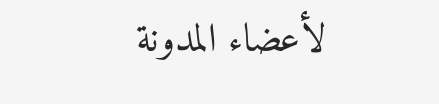لأعضاء المدونة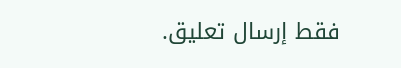فقط إرسال تعليق.